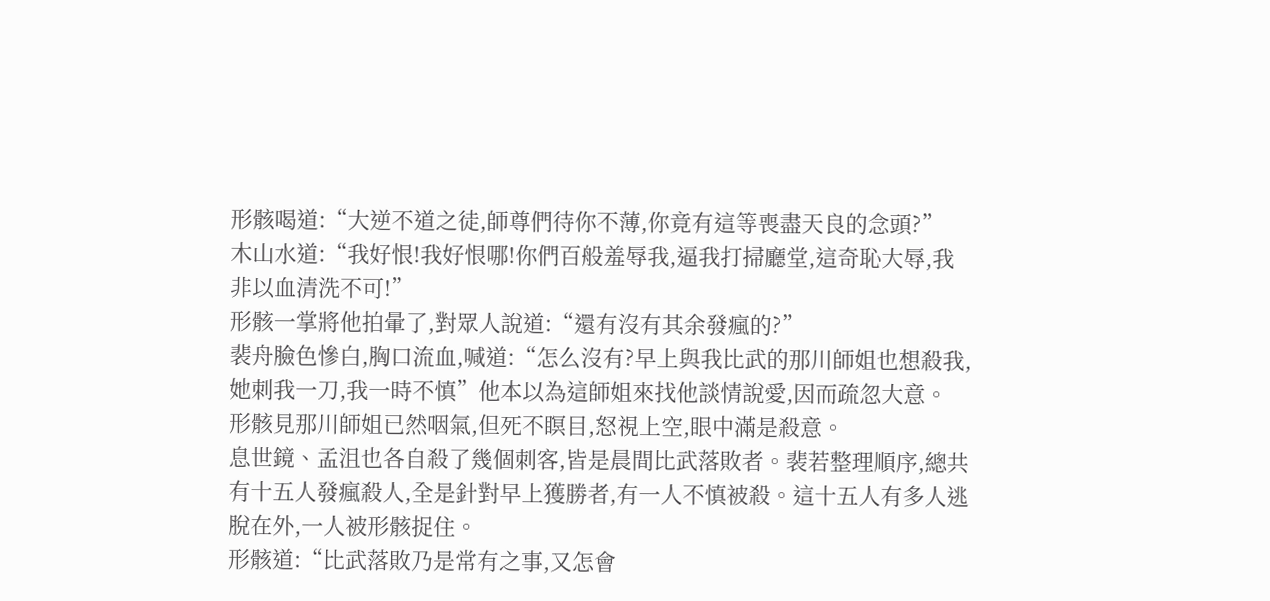形骸喝道:“大逆不道之徒,師尊們待你不薄,你竟有這等喪盡天良的念頭?”
木山水道:“我好恨!我好恨哪!你們百般羞辱我,逼我打掃廳堂,這奇恥大辱,我非以血清洗不可!”
形骸一掌將他拍暈了,對眾人說道:“還有沒有其余發瘋的?”
裴舟臉色慘白,胸口流血,喊道:“怎么沒有?早上與我比武的那川師姐也想殺我,她刺我一刀,我一時不慎”他本以為這師姐來找他談情說愛,因而疏忽大意。
形骸見那川師姐已然咽氣,但死不瞑目,怒視上空,眼中滿是殺意。
息世鏡、孟沮也各自殺了幾個刺客,皆是晨間比武落敗者。裴若整理順序,總共有十五人發瘋殺人,全是針對早上獲勝者,有一人不慎被殺。這十五人有多人逃脫在外,一人被形骸捉住。
形骸道:“比武落敗乃是常有之事,又怎會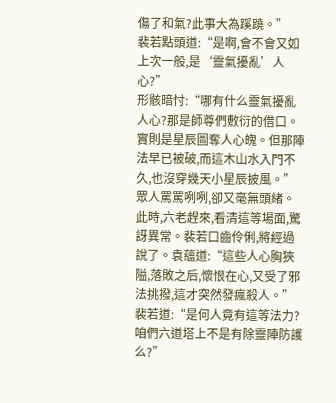傷了和氣?此事大為蹊蹺。”
裴若點頭道:“是啊,會不會又如上次一般,是‘靈氣擾亂’人心?”
形骸暗忖:“哪有什么靈氣擾亂人心?那是師尊們敷衍的借口。實則是星辰圖奪人心魄。但那陣法早已被破,而這木山水入門不久,也沒穿幾天小星辰披風。”
眾人罵罵咧咧,卻又毫無頭緒。此時,六老趕來,看清這等場面,驚訝異常。裴若口齒伶俐,將經過說了。袁蘊道:“這些人心胸狹隘,落敗之后,懷恨在心,又受了邪法挑撥,這才突然發瘋殺人。”
裴若道:“是何人竟有這等法力?咱們六道塔上不是有除靈陣防護么?”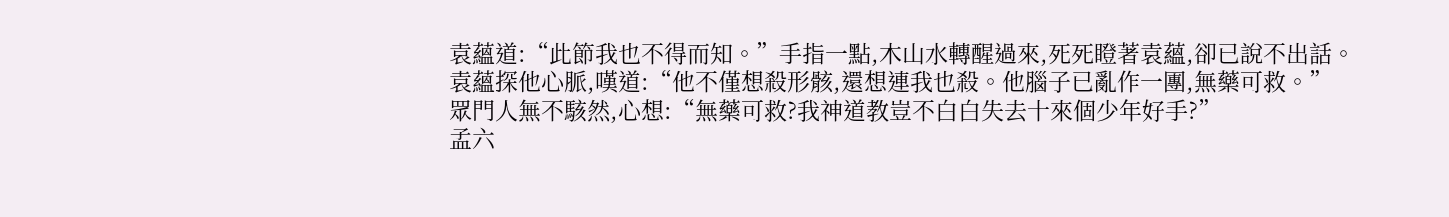袁蘊道:“此節我也不得而知。”手指一點,木山水轉醒過來,死死瞪著袁蘊,卻已說不出話。
袁蘊探他心脈,嘆道:“他不僅想殺形骸,還想連我也殺。他腦子已亂作一團,無藥可救。”
眾門人無不駭然,心想:“無藥可救?我神道教豈不白白失去十來個少年好手?”
孟六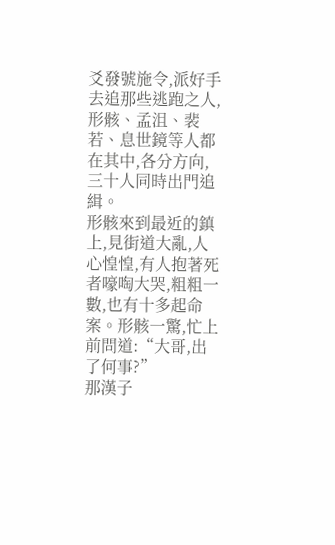爻發號施令,派好手去追那些逃跑之人,形骸、孟沮、裴若、息世鏡等人都在其中,各分方向,三十人同時出門追緝。
形骸來到最近的鎮上,見街道大亂,人心惶惶,有人抱著死者嚎啕大哭,粗粗一數,也有十多起命案。形骸一驚,忙上前問道:“大哥,出了何事?”
那漢子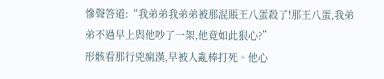慘聲答道:“我弟弟我弟弟被那混賬王八蛋殺了!那王八蛋,我弟弟不過早上與他吵了一架,他竟如此狠心?”
形骸看那行兇瘋漢,早被人亂棒打死。他心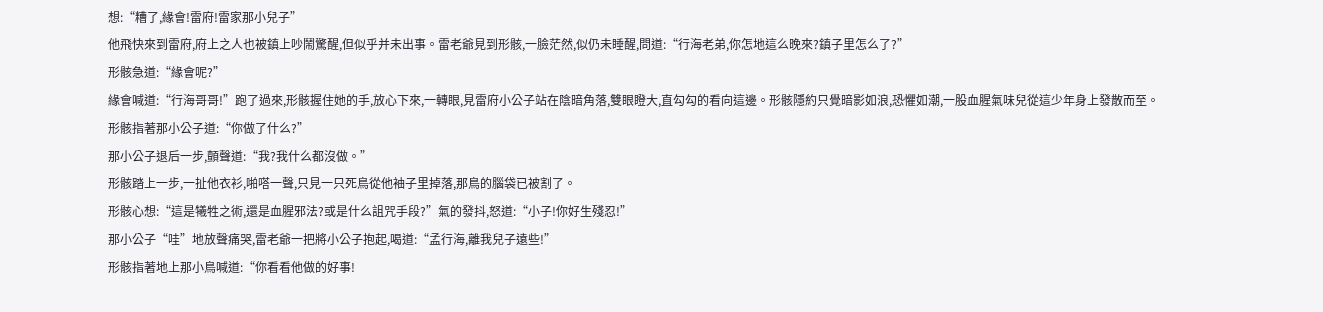想:“糟了,緣會!雷府!雷家那小兒子”
他飛快來到雷府,府上之人也被鎮上吵鬧驚醒,但似乎并未出事。雷老爺見到形骸,一臉茫然,似仍未睡醒,問道:“行海老弟,你怎地這么晚來?鎮子里怎么了?”
形骸急道:“緣會呢?”
緣會喊道:“行海哥哥!”跑了過來,形骸握住她的手,放心下來,一轉眼,見雷府小公子站在陰暗角落,雙眼瞪大,直勾勾的看向這邊。形骸隱約只覺暗影如浪,恐懼如潮,一股血腥氣味兒從這少年身上發散而至。
形骸指著那小公子道:“你做了什么?”
那小公子退后一步,顫聲道:“我?我什么都沒做。”
形骸踏上一步,一扯他衣衫,啪嗒一聲,只見一只死鳥從他袖子里掉落,那鳥的腦袋已被割了。
形骸心想:“這是犧牲之術,還是血腥邪法?或是什么詛咒手段?”氣的發抖,怒道:“小子!你好生殘忍!”
那小公子“哇”地放聲痛哭,雷老爺一把將小公子抱起,喝道:“孟行海,離我兒子遠些!”
形骸指著地上那小鳥喊道:“你看看他做的好事!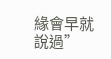緣會早就說過”